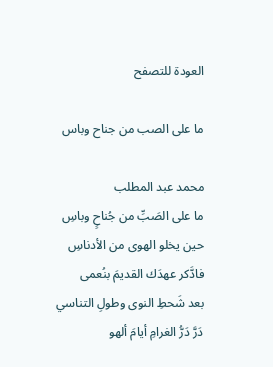العودة للتصفح

ما على الصب من جناح وباس

محمد عبد المطلب
ما على الصَبِّ من جُناحٍ وباسِ
حين يخلو الهوى من الأدناسِ
فادَّكر عهدَك القديمَ بنُعمى
بعد شَحطِ النوى وطولِ التناسي
دَرَّ دَرُّ الغرامِ أيامَ ألهو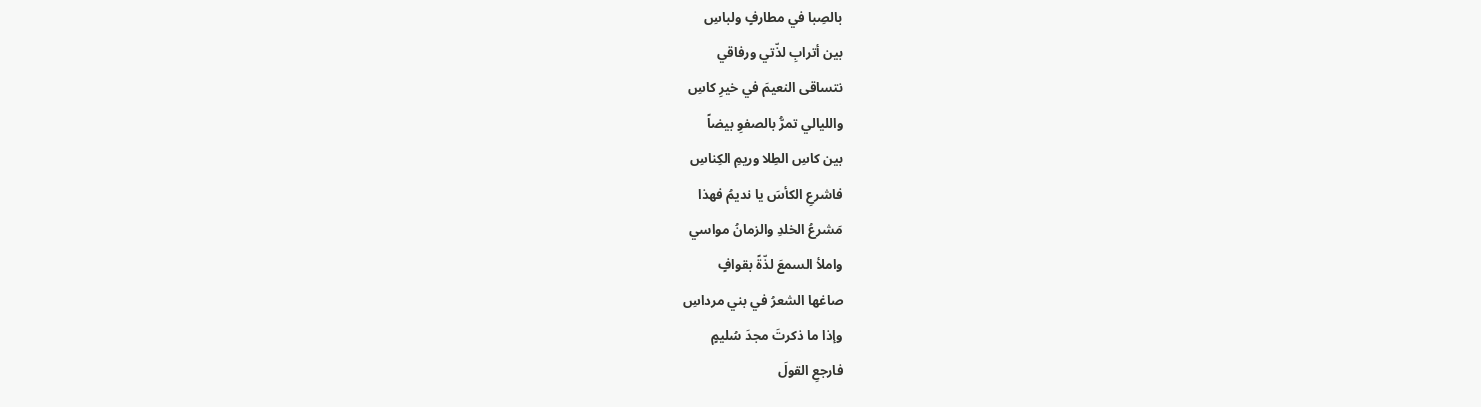بالصِبا في مطارفٍ ولباسِ
بين أترابِ لذّتي ورفاقي
نتساقى النعيمَ في خيرِ كاسِ
والليالي تمرُّ بالصفوِ بيضاً
بين كاسِ الطِلا وريمِ الكِناسِ
فاشرعِ الكأسَ يا نديمُ فهذا
مَشرعُ الخلدِ والزمانُ مواسي
واملأ السمعَ لذّةً بقوافٍ
صاغها الشعرُ في بني مرداسِ
وإذا ما ذكرتَ مجدَ سُليمٍ
فارجعِ القولَ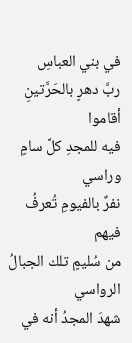في بني العباسِ
ربَّ دهرٍ بالحَرَّتينِ أقاموا
فيه للمجدِ كلَّ سامٍ وراسي
نفرٌ بالفيومِ تُعرفُ فيهم
من سُليمٍ تلك الجبالُ الرواسي
شهدَ المجدُ أنه في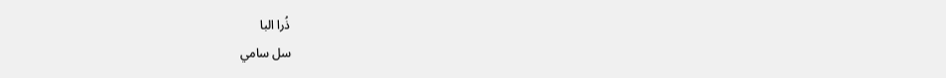ذُرا البا
سل سامي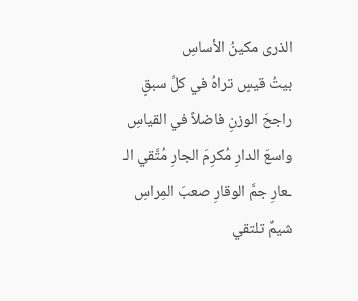الذرى مكينُ الأساسِ
بيتُ قيسٍ تراهُ في كلِّ سبقٍ
راجحَ الوزنِ فاضلاً في القياسِ
واسعَ الدارِ مُكرِمَ الجارِ مُتَّقي الـ
ـعارِ جمَّ الوقارِ صعبَ المِراسِ
شيمٌ تلتقي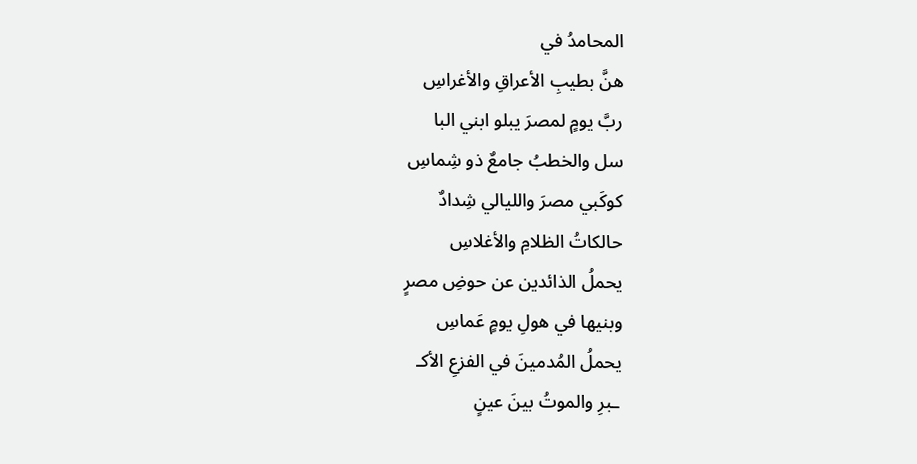المحامدُ في
هنَّ بطيبِ الأعراقِ والأغراسِ
ربَّ يومٍ لمصرَ يبلو ابني البا
سل والخطبُ جامعٌ ذو شِماسِ
كوكَبي مصرَ والليالي شِدادٌ
حالكاتُ الظلامِ والأغلاسِ
يحملُ الذائدين عن حوضِ مصرٍ
وبنيها في هولِ يومٍ عَماسِ
يحملُ المُدمينَ في الفزعِ الأكـ
ـبرِ والموتُ بينَ عينٍ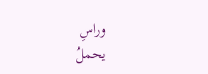وراسِ
يحملُ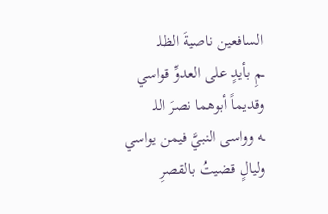السافعين ناصيةَ الظلـ
ـمِ بأيدٍ على العدوِّ قواسي
وقديماً أبوهما نصرَ اللـ
ـه وواسى النبيَّ فيمن يواسي
وليالٍ قضيتُ بالقصرِ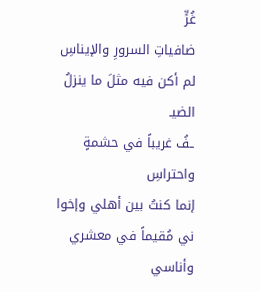غُرٍّ
ضافياتِ السرورِ والإيناسِ
لم أكن فيه مثلَ ما ينزلُ الضيـ
ـفُ غريباً في حشمةٍ واحتراسِ
إنما كنتُ بين أهلي وإخوا
ني مُقيماً في معشري وأناسي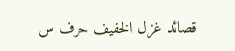قصائد غزل الخفيف حرف س